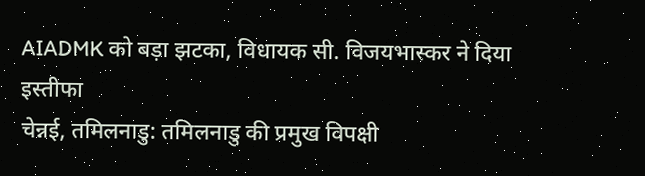AIADMK को बड़ा झटका, विधायक सी. विजयभास्कर ने दिया इस्तीफा
चेन्नई, तमिलनाडु: तमिलनाडु की प्रमुख विपक्षी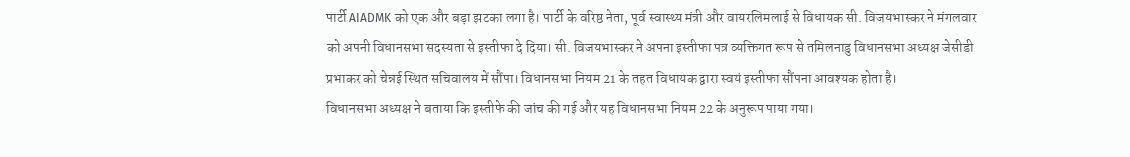पार्टी AIADMK को एक और बड़ा झटका लगा है। पार्टी के वरिष्ठ नेता, पूर्व स्वास्थ्य मंत्री और वायरलिमलाई से विधायक सी. विजयभास्कर ने मंगलवार को अपनी विधानसभा सदस्यता से इस्तीफा दे दिया। सी. विजयभास्कर ने अपना इस्तीफा पत्र व्यक्तिगत रूप से तमिलनाडु विधानसभा अध्यक्ष जेसीडी प्रभाकर को चेन्नई स्थित सचिवालय में सौंपा। विधानसभा नियम 21 के तहत विधायक द्वारा स्वयं इस्तीफा सौंपना आवश्यक होता है।
विधानसभा अध्यक्ष ने बताया कि इस्तीफे की जांच की गई और यह विधानसभा नियम 22 के अनुरूप पाया गया।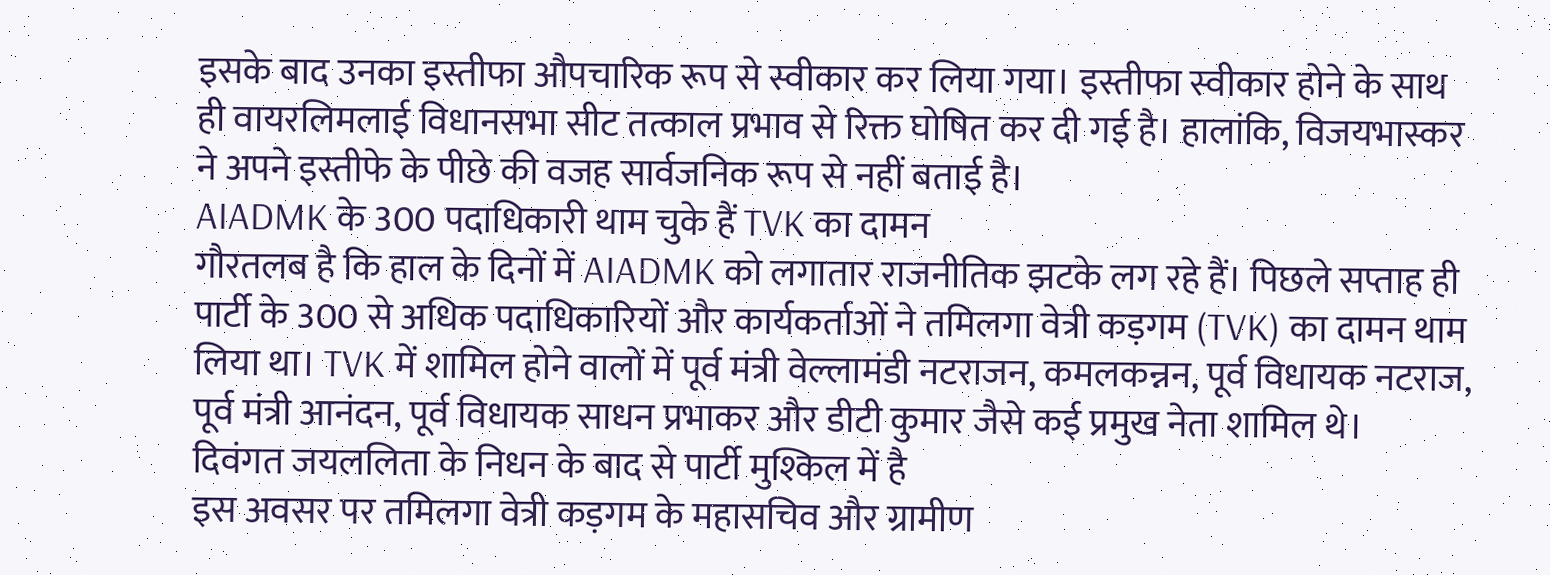इसके बाद उनका इस्तीफा औपचारिक रूप से स्वीकार कर लिया गया। इस्तीफा स्वीकार होने के साथ ही वायरलिमलाई विधानसभा सीट तत्काल प्रभाव से रिक्त घोषित कर दी गई है। हालांकि, विजयभास्कर ने अपने इस्तीफे के पीछे की वजह सार्वजनिक रूप से नहीं बताई है।
AIADMK के 300 पदाधिकारी थाम चुके हैं TVK का दामन
गौरतलब है कि हाल के दिनों में AIADMK को लगातार राजनीतिक झटके लग रहे हैं। पिछले सप्ताह ही पार्टी के 300 से अधिक पदाधिकारियों और कार्यकर्ताओं ने तमिलगा वेत्री कड़गम (TVK) का दामन थाम लिया था। TVK में शामिल होने वालों में पूर्व मंत्री वेल्लामंडी नटराजन, कमलकन्नन, पूर्व विधायक नटराज, पूर्व मंत्री आनंदन, पूर्व विधायक साधन प्रभाकर और डीटी कुमार जैसे कई प्रमुख नेता शामिल थे।
दिवंगत जयललिता के निधन के बाद से पार्टी मुश्किल में है
इस अवसर पर तमिलगा वेत्री कड़गम के महासचिव और ग्रामीण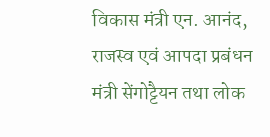विकास मंत्री एन. आनंद, राजस्व एवं आपदा प्रबंधन मंत्री सेंगोट्टैयन तथा लोक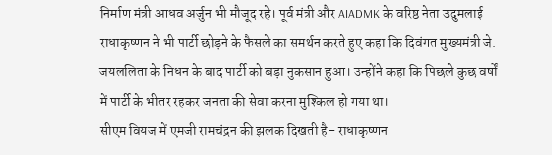निर्माण मंत्री आधव अर्जुन भी मौजूद रहे। पूर्व मंत्री और AIADMK के वरिष्ठ नेता उदुमलाई राधाकृष्णन ने भी पार्टी छोड़ने के फैसले का समर्थन करते हुए कहा कि दिवंगत मुख्यमंत्री जे. जयललिता के निधन के बाद पार्टी को बड़ा नुकसान हुआ। उन्होंने कहा कि पिछले कुछ वर्षों में पार्टी के भीतर रहकर जनता की सेवा करना मुश्किल हो गया था।
सीएम वियज में एमजी रामचंद्रन की झलक दिखती है- राधाकृष्णन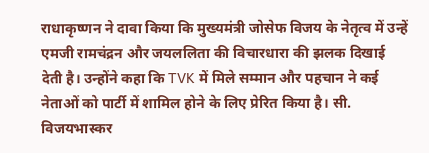राधाकृष्णन ने दावा किया कि मुख्यमंत्री जोसेफ विजय के नेतृत्व में उन्हें एमजी रामचंद्रन और जयललिता की विचारधारा की झलक दिखाई देती है। उन्होंने कहा कि TVK में मिले सम्मान और पहचान ने कई नेताओं को पार्टी में शामिल होने के लिए प्रेरित किया है। सी. विजयभास्कर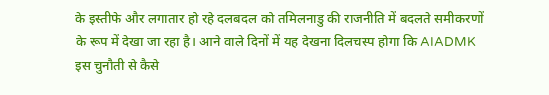के इस्तीफे और लगातार हो रहे दलबदल को तमिलनाडु की राजनीति में बदलते समीकरणों के रूप में देखा जा रहा है। आने वाले दिनों में यह देखना दिलचस्प होगा कि AIADMK इस चुनौती से कैसे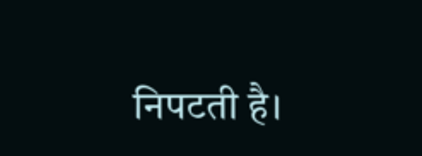निपटती है।